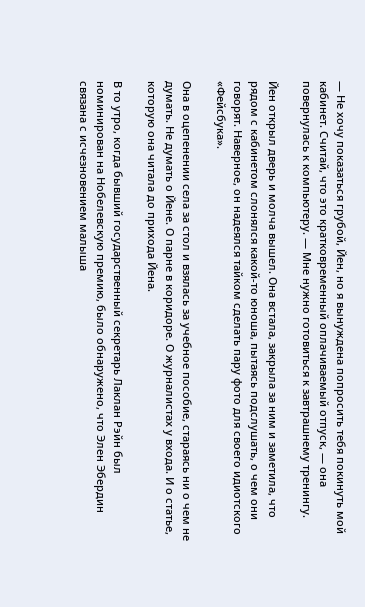— Не хочу показаться грубой, Йен, но я вынуждена попросить тебя покинуть мой кабинет. Считай, что это кратковременный оплачиваемый отпуск, — она повернулась к компьютеру. — Мне нужно готовиться к завтрашнему тренингу.

Йен открыл дверь и молча вышел. Она встала, закрыла за ним и заметила, что рядом с кабинетом слонялся какой-то юноша, пытаясь подслушать, о чем они говорят. Наверное, он надеялся тайком сделать пару фото для своего идиотского «Фейсбука».

Она в оцепенении села за стол и взялась за учебное пособие, стараясь ни о чем не думать. Не думать о Йене. О парне в коридоре. О журналистах у входа. И о статье, которую она читала до прихода Йена.

В то утро, когда бывший государственный секретарь Лаклан Рэйн был номинирован на Нобелевскую премию, было обнаружено, что Элен Эбердин связана с исчезновением малыша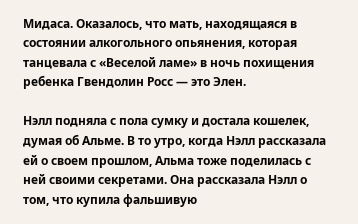Мидаса. Оказалось, что мать, находящаяся в состоянии алкогольного опьянения, которая танцевала с «Веселой ламе» в ночь похищения ребенка Гвендолин Росс — это Элен.

Нэлл подняла с пола сумку и достала кошелек, думая об Альме. В то утро, когда Нэлл рассказала ей о своем прошлом, Альма тоже поделилась с ней своими секретами. Она рассказала Нэлл о том, что купила фальшивую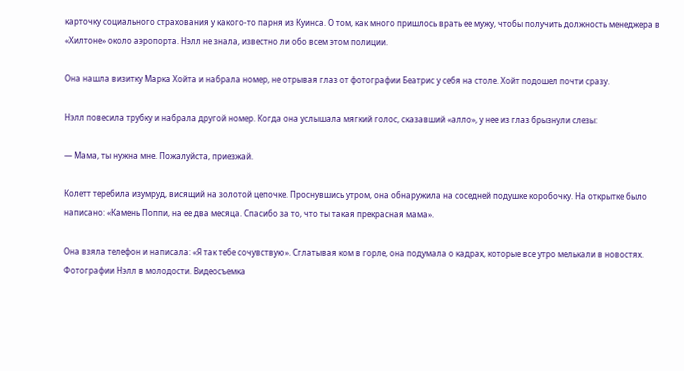карточку социального страхования у какого-то парня из Куинса. О том, как много пришлось врать ее мужу, чтобы получить должность менеджера в «Хилтоне» около аэропорта. Нэлл не знала, известно ли обо всем этом полиции.

Она нашла визитку Марка Хойта и набрала номер, не отрывая глаз от фотографии Беатрис у себя на столе. Хойт подошел почти сразу.

Нэлл повесила трубку и набрала другой номер. Когда она услышала мягкий голос, сказавший «алло», у нее из глаз брызнули слезы:

— Мама, ты нужна мне. Пожалуйста, приезжай.

Колетт теребила изумруд, висящий на золотой цепочке. Проснувшись утром, она обнаружила на соседней подушке коробочку. На открытке было написано: «Камень Поппи, на ее два месяца. Спасибо за то, что ты такая прекрасная мама».

Она взяла телефон и написала: «Я так тебе сочувствую». Сглатывая ком в горле, она подумала о кадрах, которые все утро мелькали в новостях. Фотографии Нэлл в молодости. Видеосъемка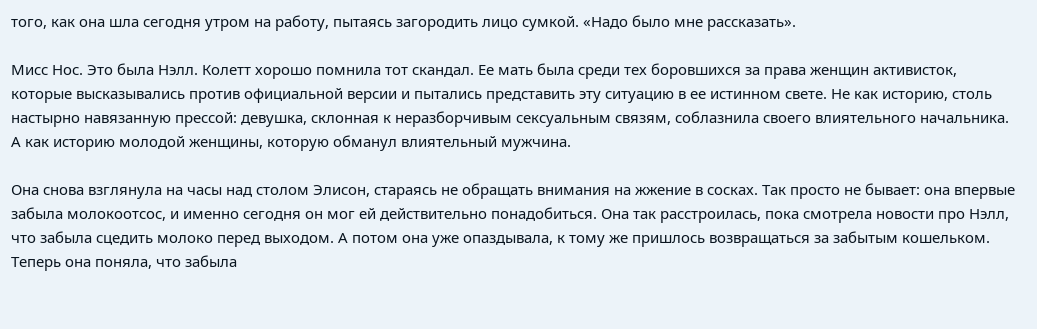того, как она шла сегодня утром на работу, пытаясь загородить лицо сумкой. «Надо было мне рассказать».

Мисс Нос. Это была Нэлл. Колетт хорошо помнила тот скандал. Ее мать была среди тех боровшихся за права женщин активисток, которые высказывались против официальной версии и пытались представить эту ситуацию в ее истинном свете. Не как историю, столь настырно навязанную прессой: девушка, склонная к неразборчивым сексуальным связям, соблазнила своего влиятельного начальника. А как историю молодой женщины, которую обманул влиятельный мужчина.

Она снова взглянула на часы над столом Элисон, стараясь не обращать внимания на жжение в сосках. Так просто не бывает: она впервые забыла молокоотсос, и именно сегодня он мог ей действительно понадобиться. Она так расстроилась, пока смотрела новости про Нэлл, что забыла сцедить молоко перед выходом. А потом она уже опаздывала, к тому же пришлось возвращаться за забытым кошельком. Теперь она поняла, что забыла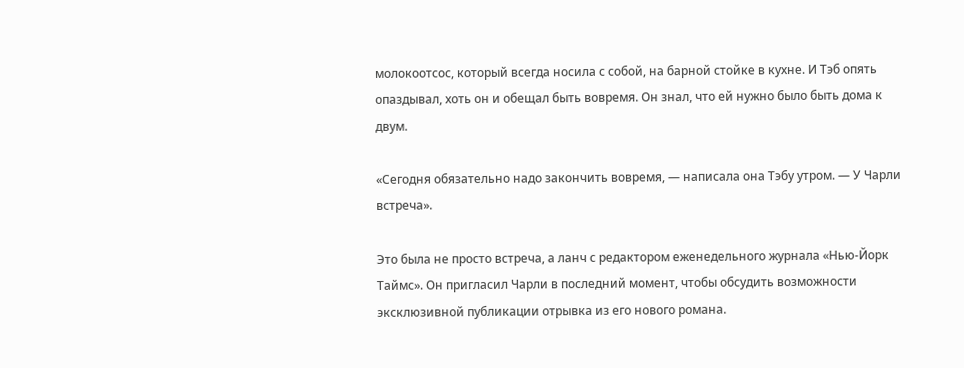молокоотсос, который всегда носила с собой, на барной стойке в кухне. И Тэб опять опаздывал, хоть он и обещал быть вовремя. Он знал, что ей нужно было быть дома к двум.

«Сегодня обязательно надо закончить вовремя, — написала она Тэбу утром. — У Чарли встреча».

Это была не просто встреча, а ланч с редактором еженедельного журнала «Нью-Йорк Таймс». Он пригласил Чарли в последний момент, чтобы обсудить возможности эксклюзивной публикации отрывка из его нового романа.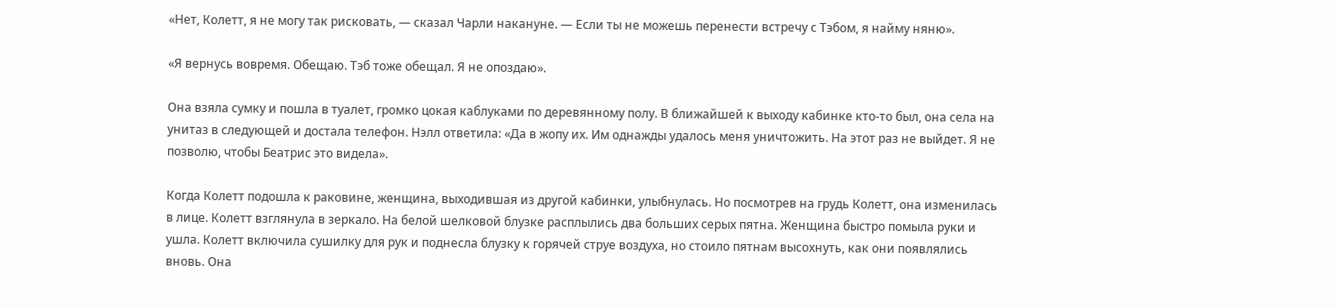«Нет, Колетт, я не могу так рисковать, — сказал Чарли накануне. — Если ты не можешь перенести встречу с Тэбом, я найму няню».

«Я вернусь вовремя. Обещаю. Тэб тоже обещал. Я не опоздаю».

Она взяла сумку и пошла в туалет, громко цокая каблуками по деревянному полу. В ближайшей к выходу кабинке кто-то был, она села на унитаз в следующей и достала телефон. Нэлл ответила: «Да в жопу их. Им однажды удалось меня уничтожить. На этот раз не выйдет. Я не позволю, чтобы Беатрис это видела».

Когда Колетт подошла к раковине, женщина, выходившая из другой кабинки, улыбнулась. Но посмотрев на грудь Колетт, она изменилась в лице. Колетт взглянула в зеркало. На белой шелковой блузке расплылись два больших серых пятна. Женщина быстро помыла руки и ушла. Колетт включила сушилку для рук и поднесла блузку к горячей струе воздуха, но стоило пятнам высохнуть, как они появлялись вновь. Она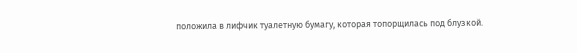положила в лифчик туалетную бумагу, которая топорщилась под блузкой.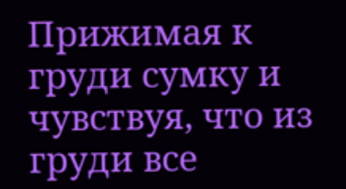Прижимая к груди сумку и чувствуя, что из груди все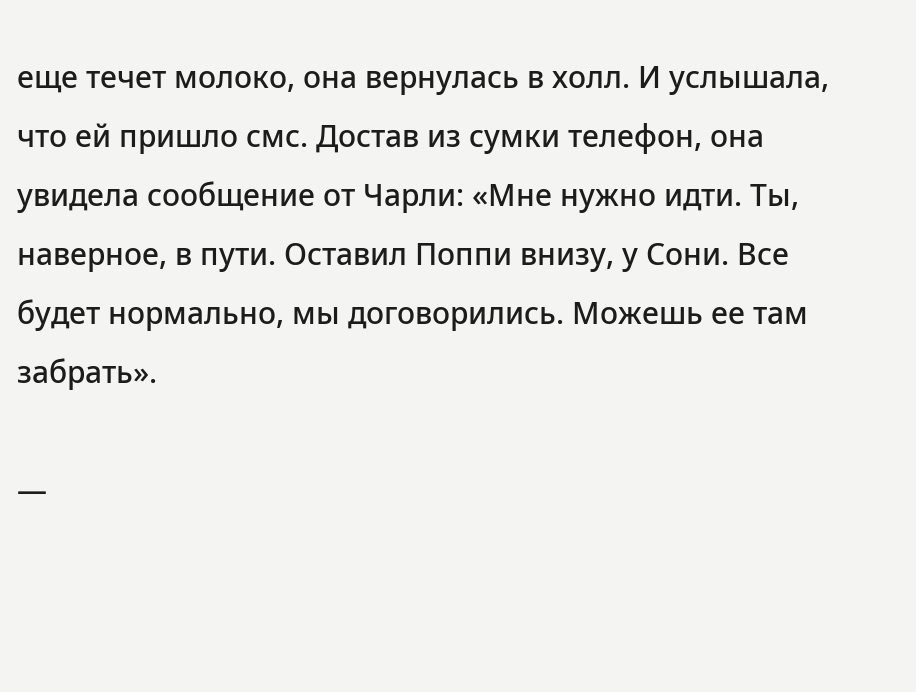еще течет молоко, она вернулась в холл. И услышала, что ей пришло смс. Достав из сумки телефон, она увидела сообщение от Чарли: «Мне нужно идти. Ты, наверное, в пути. Оставил Поппи внизу, у Сони. Все будет нормально, мы договорились. Можешь ее там забрать».

—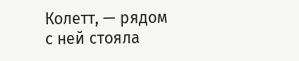Колетт, — рядом с ней стояла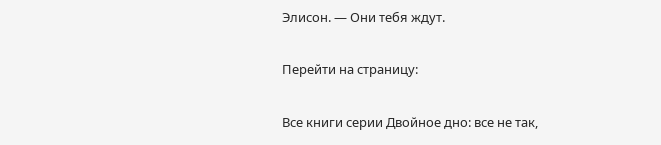Элисон. — Они тебя ждут.

Перейти на страницу:

Все книги серии Двойное дно: все не так,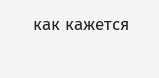как кажется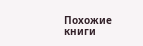Похожие книги